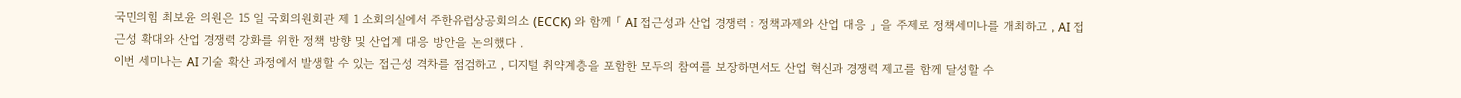국민의힘 최보윤 의원은 15 일 국회의원회관 제 1 소회의실에서 주한유럽상공회의소 (ECCK) 와 함께 「 AI 접근성과 산업 경쟁력 : 정책과제와 산업 대응 」 을 주제로 정책세미나를 개최하고 , AI 접근성 확대와 산업 경쟁력 강화를 위한 정책 방향 및 산업계 대응 방안을 논의했다 .
이번 세미나는 AI 기술 확산 과정에서 발생할 수 있는 접근성 격차를 점검하고 , 디지털 취약계층을 포함한 모두의 참여를 보장하면서도 산업 혁신과 경쟁력 제고를 함께 달성할 수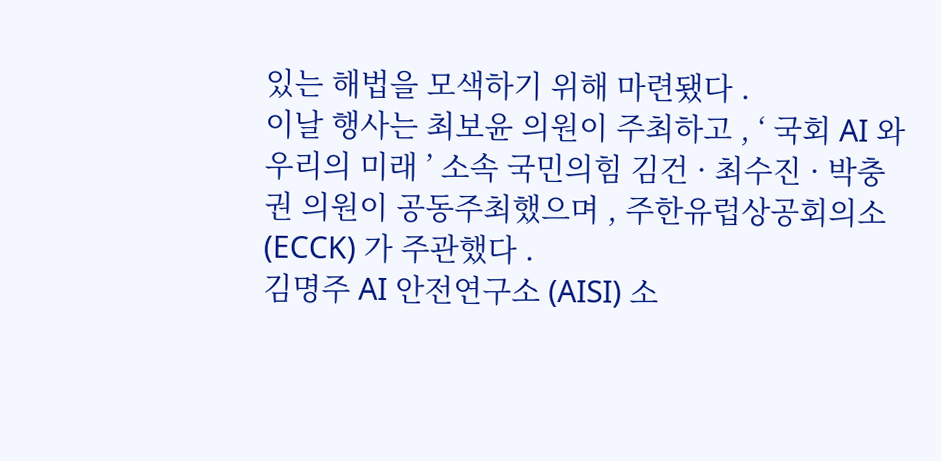있는 해법을 모색하기 위해 마련됐다 .
이날 행사는 최보윤 의원이 주최하고 , ‘ 국회 AI 와 우리의 미래 ’ 소속 국민의힘 김건 · 최수진 · 박충권 의원이 공동주최했으며 , 주한유럽상공회의소 (ECCK) 가 주관했다 .
김명주 AI 안전연구소 (AISI) 소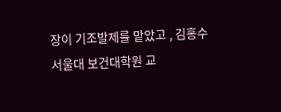장이 기조발제를 맡았고 , 김홍수 서울대 보건대학원 교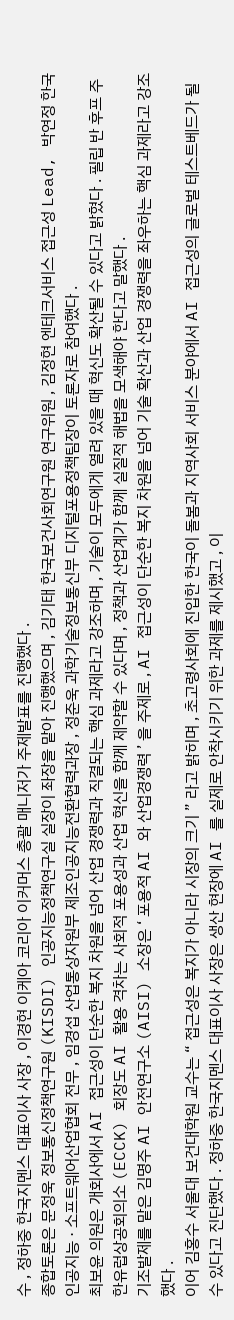수 , 정하중 한국지멘스 대표이사 사장 , 이경현 이케아 코리아 이커머스 총괄 매니저가 주제발표를 진행했다 .
종합토론은 문정욱 정보통신정책연구원 (KISDI) 인공지능정책연구실 실장이 좌장을 맡아 진행했으며 , 김기태 한국보건사회연구원 연구위원 , 김정현 엔테크서비스 접근성 Lead, 박연정 한국인공지능 · 소프트웨어산업협회 전무 , 임경섭 산업통상자원부 제조인공지능전환협력과장 , 정준욱 과학기술정보통신부 디지털포용정책팀장이 토론자로 참여했다 .
최보윤 의원은 개회사에서 AI 접근성이 단순한 복지 차원을 넘어 산업 경쟁력과 직결되는 핵심 과제라고 강조하며 , 기술이 모두에게 열려 있을 때 혁신도 확산될 수 있다고 밝혔다 . 필립 반 후프 주한유럽상공회의소 (ECCK) 회장도 AI 활용 격차는 사회적 포용성과 산업 혁신을 함께 제약할 수 있다며 , 정책과 산업계가 함께 실질적 해법을 모색해야 한다고 말했다 .
기조발제를 맡은 김명주 AI 안전연구소 (AISI) 소장은 ‘ 포용적 AI 와 산업경쟁력 ’ 을 주제로 , AI 접근성이 단순한 복지 차원을 넘어 기술 확산과 산업 경쟁력을 좌우하는 핵심 과제라고 강조했다 .
이어 김홍수 서울대 보건대학원 교수는 “ 접근성은 복지가 아니라 시장의 크기 ” 라고 밝히며 , 초고령사회에 진입한 한국이 돌봄과 지역사회 서비스 분야에서 AI 접근성의 글로벌 테스트베드가 될 수 있다고 진단했다 . 정하중 한국지멘스 대표이사 사장은 생산 현장에 AI 를 실제로 안착시키기 위한 과제를 제시했고 , 이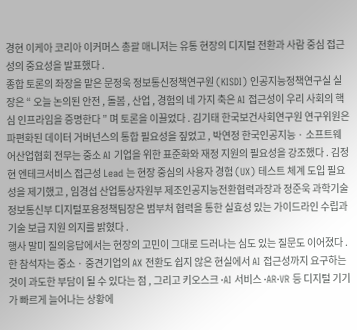경현 이케아 코리아 이커머스 총괄 매니저는 유통 현장의 디지털 전환과 사람 중심 접근성의 중요성을 발표했다 .
종합 토론의 좌장을 맡은 문정욱 정보통신정책연구원 (KISDI) 인공지능정책연구실 실장은 “ 오늘 논의된 안전 , 돌봄 , 산업 , 경험의 네 가지 축은 AI 접근성이 우리 사회의 핵심 인프라임을 증명한다 ” 며 토론을 이끌었다 . 김기태 한국보건사회연구원 연구위원은 파편화된 데이터 거버넌스의 통합 필요성을 짚었고 , 박연정 한국인공지능 · 소프트웨어산업협회 전무는 중소 AI 기업을 위한 표준화와 재정 지원의 필요성을 강조했다 . 김정현 엔테크서비스 접근성 Lead 는 현장 중심의 사용자 경험 (UX) 테스트 체계 도입 필요성을 제기했고 , 임경섭 산업통상자원부 제조인공지능전환협력과장과 정준욱 과학기술정보통신부 디지털포용정책팀장은 범부처 협력을 통한 실효성 있는 가이드라인 수립과 기술 보급 지원 의지를 밝혔다 .
행사 말미 질의응답에서는 현장의 고민이 그대로 드러나는 심도 있는 질문도 이어졌다 . 한 참석자는 중소 · 중견기업의 AX 전환도 쉽지 않은 현실에서 AI 접근성까지 요구하는 것이 과도한 부담이 될 수 있다는 점 , 그리고 키오스크 ·AI 서비스 ·AR·VR 등 디지털 기기가 빠르게 늘어나는 상황에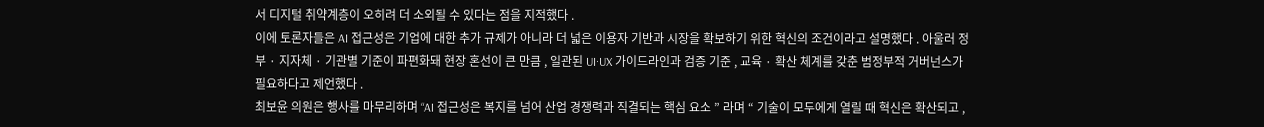서 디지털 취약계층이 오히려 더 소외될 수 있다는 점을 지적했다 .
이에 토론자들은 AI 접근성은 기업에 대한 추가 규제가 아니라 더 넓은 이용자 기반과 시장을 확보하기 위한 혁신의 조건이라고 설명했다 . 아울러 정부 · 지자체 · 기관별 기준이 파편화돼 현장 혼선이 큰 만큼 , 일관된 UI·UX 가이드라인과 검증 기준 , 교육 · 확산 체계를 갖춘 범정부적 거버넌스가 필요하다고 제언했다 .
최보윤 의원은 행사를 마무리하며 “AI 접근성은 복지를 넘어 산업 경쟁력과 직결되는 핵심 요소 ” 라며 “ 기술이 모두에게 열릴 때 혁신은 확산되고 ,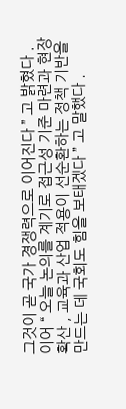그것이 곧 국가 경쟁력으로 이어진다 ” 고 밝혔다 . 이어 “ 오늘 논의를 계기로 접근성 기준 마련과 현장 확산 , 교육과 산업 적용이 선순환하는 정책 기반을 만드는 데 국회도 힘을 보태겠다 ” 고 말했다 .